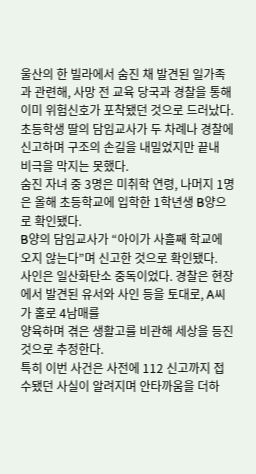울산의 한 빌라에서 숨진 채 발견된 일가족과 관련해, 사망 전 교육 당국과 경찰을 통해
이미 위험신호가 포착됐던 것으로 드러났다.
초등학생 딸의 담임교사가 두 차례나 경찰에 신고하며 구조의 손길을 내밀었지만 끝내
비극을 막지는 못했다.
숨진 자녀 중 3명은 미취학 연령, 나머지 1명은 올해 초등학교에 입학한 1학년생 B양으로 확인됐다.
B양의 담임교사가 “아이가 사흘째 학교에 오지 않는다”며 신고한 것으로 확인됐다.
사인은 일산화탄소 중독이었다. 경찰은 현장에서 발견된 유서와 사인 등을 토대로, A씨가 홀로 4남매를
양육하며 겪은 생활고를 비관해 세상을 등진 것으로 추정한다.
특히 이번 사건은 사전에 112 신고까지 접수됐던 사실이 알려지며 안타까움을 더하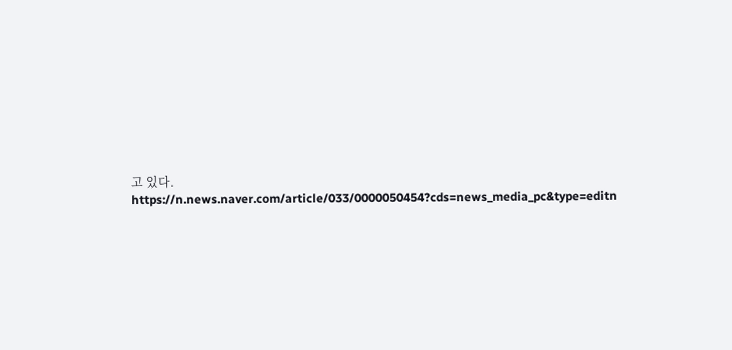고 있다.
https://n.news.naver.com/article/033/0000050454?cds=news_media_pc&type=editn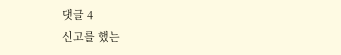댓글 4
신고를 했는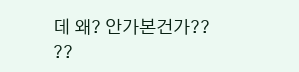데 왜? 안가본건가??
??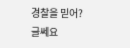경찰을 믿어?
글쎄요